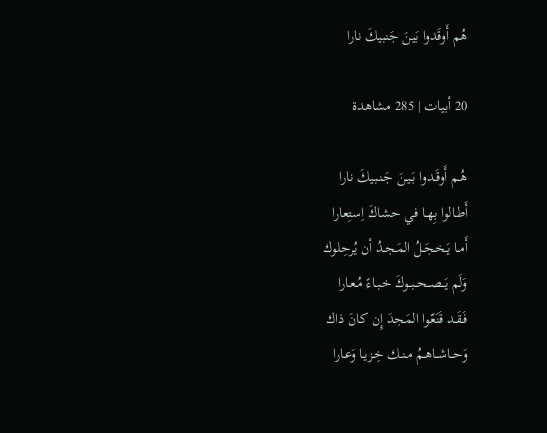هُم أَوقَدوا بَينَ جَنبيكَ نارا

20 أبيات | 285 مشاهدة

هُـم أَوقَـدوا بَـيـنَ جَـنـبيكَ نارا
أَطـالوا بِهـا في حشاكَ اِستِعارا
أَمـا يَـخـجَـلُ المَـجـدُ أن يُرحِلوك
وَلَم يَــصــحــبــوكَ خـبـاءً مُـعـارا
فَـقَـد قَنَعّوا المَجدَ إِن كانَ ذاك
وَحــاشــاهـمُ مـنـك خِـزيـا وَعـارا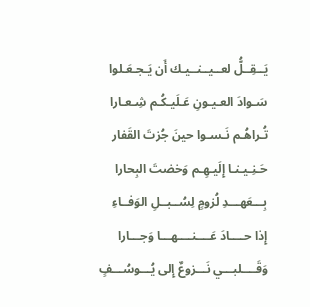يَــقِــلُّ لعــيــنــيـك أَن يَـجـعَـلوا
سَـوادَ العـيـونِ عَـلَيـكُـم شِـعـارا
تُـراهُـم نَـسـوا حينَ جُزتَ القَفار
حَـنِـيـنـا إِلَيـهِـم وَخضتَ البِحارا
بِـــعَهـــدِ لُزومٍ لِسُــبــلِ الوَفــاءِ
إِذا حــــادَ عَــــنــــهـــا وَجـــارا
وَقَــــلبـــي نَـــزوعٌ إِلى يُـــوسُـــفٍ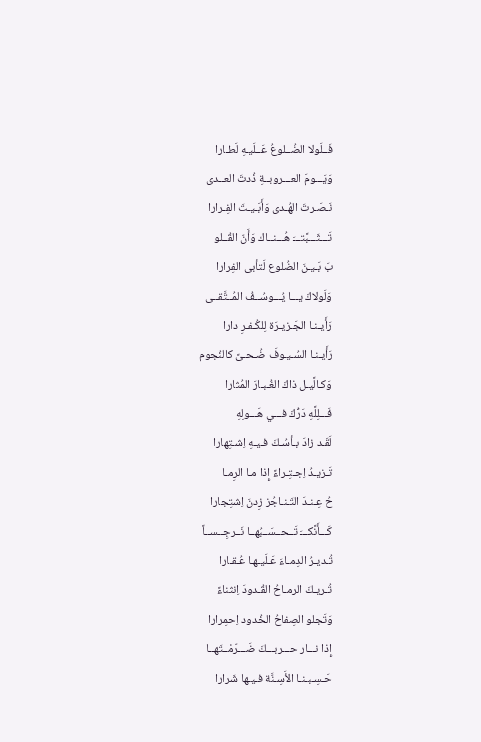فَــلَولا الضُــلوعُ عَــلَيـهِ لَطـارا
وَيَـــومَ العـــروبــةِ ذُدتَ العــدى
نَـصَـرتَ الهُـدى وَأَبَـيـتَ الفِـرارا
تَـــثَـــبَّتـــَ هُـــنــاك وَأَنّ القُــلو
بَ بَـيـنَ الضُلوع لَتأبى الفِرارا
وَلَولاكَ يـــا يُـــوسُــفُ المُــتَّقــى
رَأَيـنـا الجَـزيـرَة لِلكُـفـرِ دارا
رَأَيـنـا السُـيـوفَ ضُـحـىً كالنُجوم
وَكـالَّيـل ذاكَ الغُـبـارَ المُثارا
فَـــلِلَّهِ دَرُّكَ فـــي هَـــولِهِ
لَقَـد زادَ بـأسُـكَ فـيـهِ اِشـتِهارا
تَـزيـدُ اِجـتِـراءً إِذا مـا الرِمـا
حُ عِـنـدَ التَـنـاجُز زِدنَ اِشتِجارا
كَـــأَنَّكـــَ تَــحــسَــبُهــا نَــرجِــســاً
تُـديـرُ الدِمـاءَ عَـلَيـهـا عُـقـارا
تُـريـكَ الرمـاحُ القُـدودَ اِنثناءً
وَتَجلو الصِفاحُ الخُدود اِحمِرارا
إِذا نـــار حـــربـــكَ ضَـــرّمْــتَهــا
حَـسِـبـنـا الأَسِـنَّة فـيـها شَرارا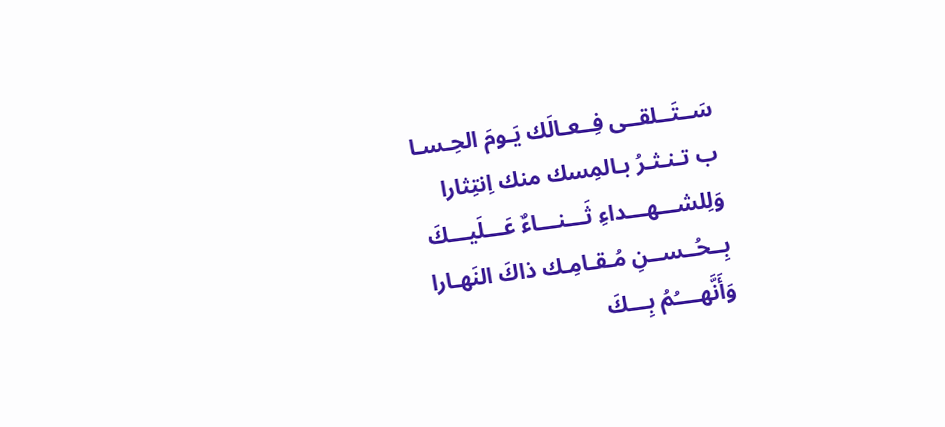سَــتَــلقــى فِــعـالَك يَـومَ الحِـسـا
ب تـنـثـرُ بـالمِسك منك اِنتِثارا
وَلِلشـــهـــداءِ ثَـــنـــاءٌ عَـــلَيـــكَ
بِــحُــســنِ مُـقـامِـك ذاكَ النَهـارا
وَأَنَّهــــُمُ بِـــكَ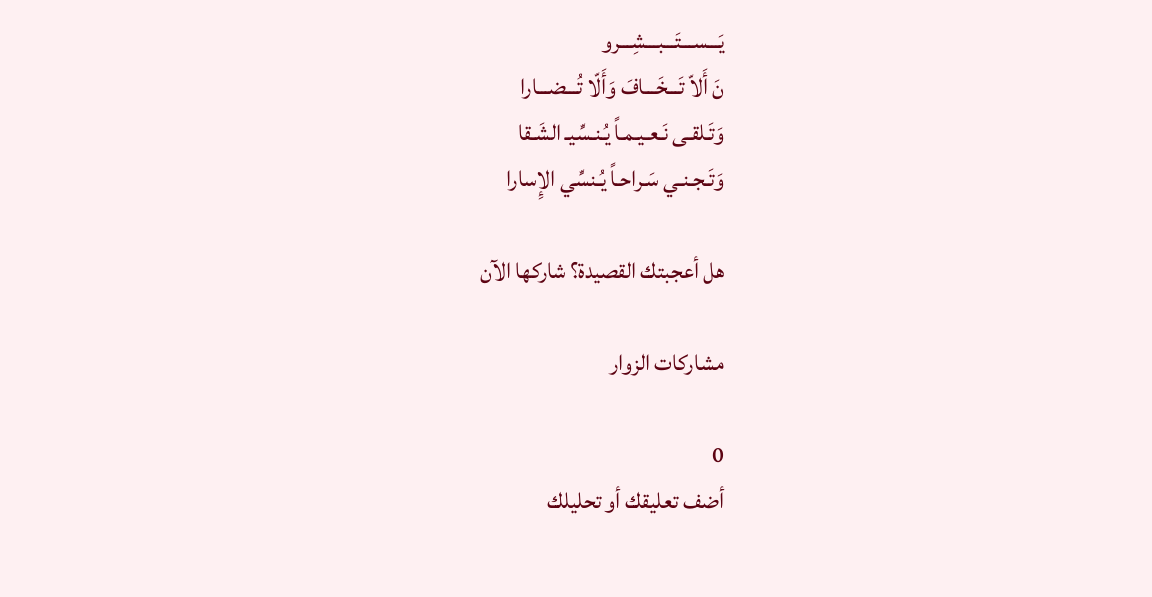يَـــســـتَـــبـــشِـــرو
نَ أَلاّ تَـــخَـــافَ وَأَلّا تُـــضـــارا
وَتَـلقـى نَـعـيـمـاً يُـنـسِّيـ الشَـقا
وَتَـجـنـي سَـراحـاً يُـنسِّي الإِسارا

هل أعجبتك القصيدة؟ شاركها الآن

مشاركات الزوار

0
أضف تعليقك أو تحليلك